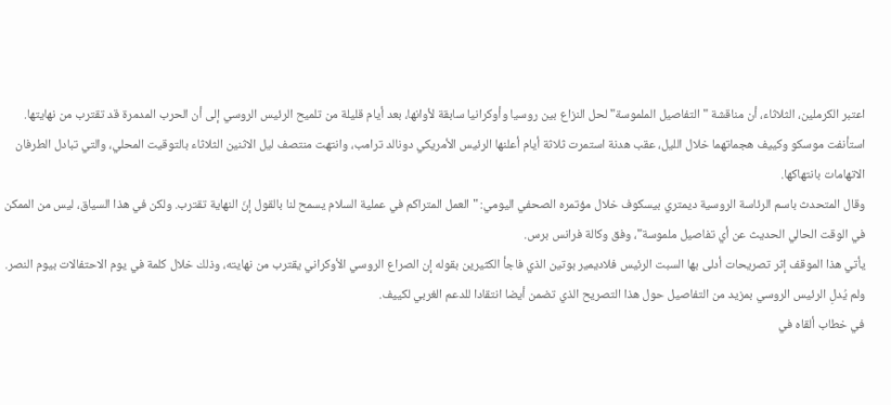اعتبر الكرملين، الثلاثاء، أن مناقشة "التفاصيل الملموسة" لحل النزاع بين روسيا وأوكرانيا سابقة لأوانها، بعد أيام قليلة من تلميح الرئيس الروسي إلى أن الحرب المدمرة قد تقترب من نهايتها.
استأنفت موسكو وكييف هجماتهما خلال الليل، عقب هدنة استمرت ثلاثة أيام أعلنها الرئيس الأمريكي دونالد ترامب، وانتهت منتصف ليل الاثنين الثلاثاء بالتوقيت المحلي، والتي تبادل الطرفان الاتهامات بانتهاكها.
وقال المتحدث باسم الرئاسة الروسية ديمتري بيسكوف خلال مؤتمره الصحفي اليومي: "العمل المتراكم في عملية السلام يسمح لنا بالقول إنّ النهاية تقترب. ولكن في هذا السياق، ليس من الممكن في الوقت الحالي الحديث عن أي تفاصيل ملموسة"، وفق وكالة فرانس برس.
يأتي هذا الموقف إثر تصريحات أدلى بها السبت الرئيس فلاديمير بوتين الذي فاجأ الكثيرين بقوله إن الصراع الروسي الأوكراني يقترب من نهايته، وذلك خلال كلمة في يوم الاحتفالات بيوم النصر.
ولم يُدلِ الرئيس الروسي بمزيد من التفاصيل حول هذا التصريح الذي تضمن أيضا انتقادا للدعم الغربي لكييف.
في خطاب ألقاه في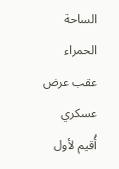الساحة الحمراء عقب عرض عسكري أُقيم لأول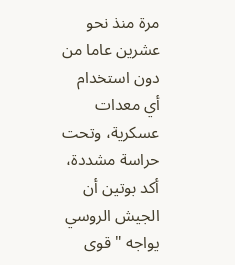مرة منذ نحو عشرين عاما من دون استخدام أي معدات عسكرية، وتحت حراسة مشددة، أكد بوتين أن الجيش الروسي يواجه "قوى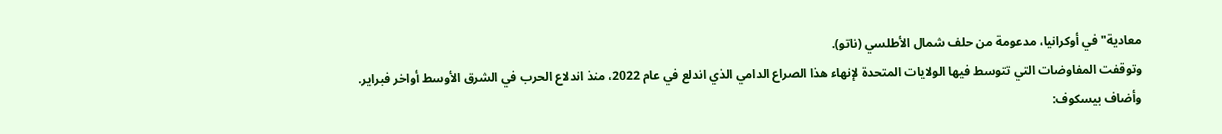معادية" في أوكرانيا، مدعومة من حلف شمال الأطلسي (ناتو).
وتوقفت المفاوضات التي تتوسط فيها الولايات المتحدة لإنهاء هذا الصراع الدامي الذي اندلع في عام 2022، منذ اندلاع الحرب في الشرق الأوسط أواخر فبراير.
وأضاف بيسكوف: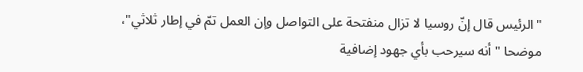"الرئيس قال إنّ روسيا لا تزال منفتحة على التواصل وإن العمل تمّ في إطار ثلاثي"، موضحا "أنه سيرحب بأي جهود إضافية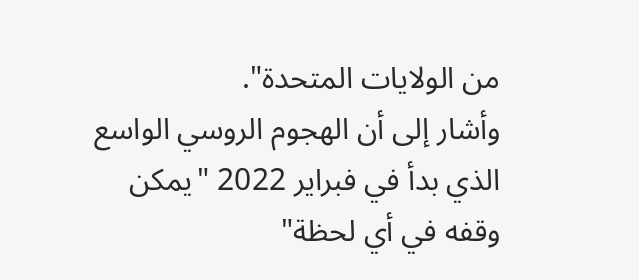من الولايات المتحدة".
وأشار إلى أن الهجوم الروسي الواسع الذي بدأ في فبراير 2022 "يمكن وقفه في أي لحظة"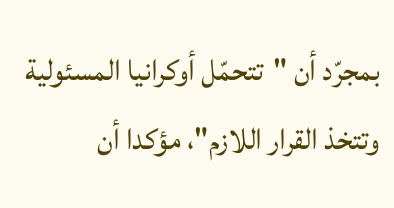بمجرّد أن "تتحمّل أوكرانيا المسئولية وتتخذ القرار اللازم"، مؤكدا أن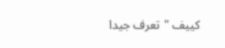كييف "تعرف جيدا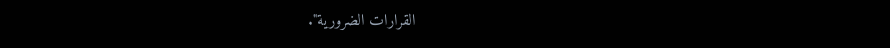القرارات الضرورية".